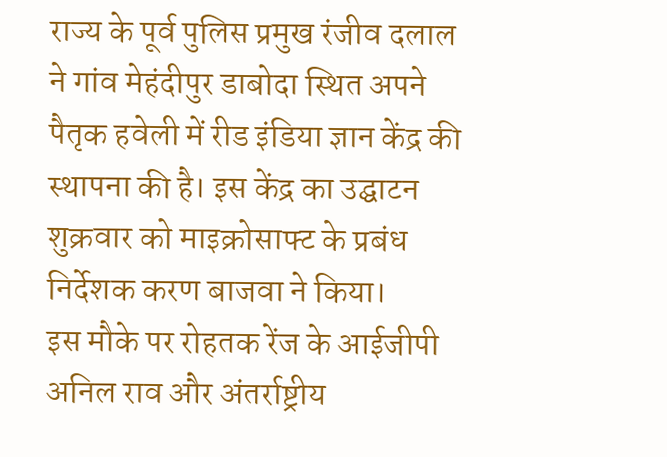राज्य के पूर्व पुलिस प्रमुख रंजीव दलाल ने गांव मेहंदीपुर डाबोदा स्थित अपने पैतृक हवेली में रीड इंडिया ज्ञान केंद्र की स्थापना की है। इस केंद्र का उद्घाटन शुक्रवार को माइक्रोसाफ्ट के प्रबंध निर्देशक करण बाजवा ने किया।
इस मौके पर रोहतक रेंज के आईजीपी अनिल राव और अंतर्राष्ट्रीय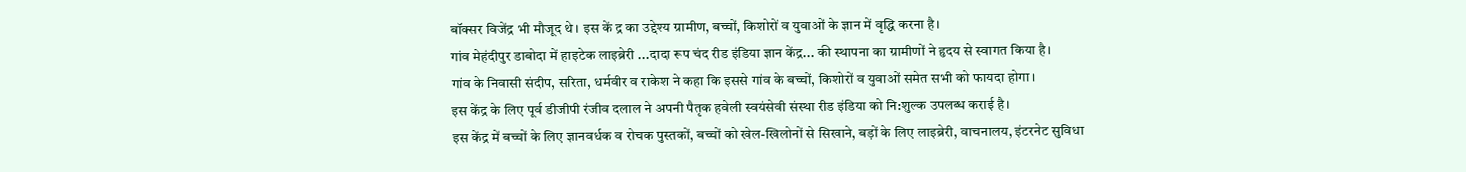बॉक्सर विजेंद्र भी मौजूद थे। इस कें द्र का उद्देश्य ग्रामीण, बच्चों, किशोरों व युवाओं के ज्ञान में वृद्धि करना है।
गांव मेहंदीपुर डाबोदा में हाइटेक लाइब्रेरी ...दादा रूप चंद रीड इंडिया ज्ञान केंद्र... की स्थापना का ग्रामीणों ने हृदय से स्वागत किया है।
गांव के निवासी संदीप, सरिता, धर्मवीर व राकेश ने कहा कि इससे गांव के बच्चों, किशोरों व युवाओं समेत सभी को फायदा होगा।
इस केंद्र के लिए पूर्व डीजीपी रंजीव दलाल ने अपनी पैतृक हवेली स्वयंसेवी संस्था रीड इंडिया को नि:शुल्क उपलब्ध कराई है।
इस केंद्र में बच्चों के लिए ज्ञानवर्धक व रोचक पुस्तकों, बच्चों को खेल-खिलोनों से सिखाने, बड़ों के लिए लाइब्रेरी, वाचनालय, इंटरनेट सुविधा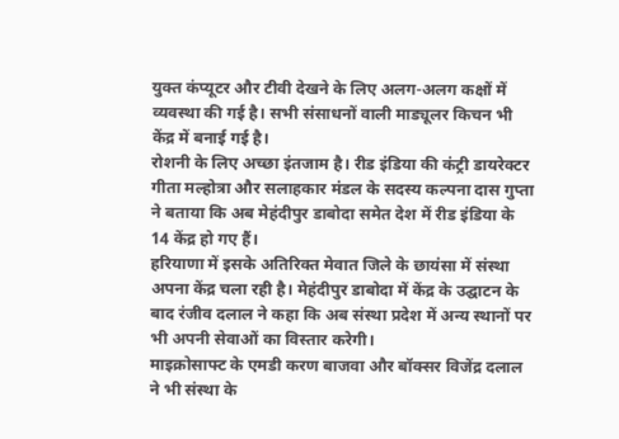युक्त कंप्यूटर और टीवी देखने के लिए अलग-अलग कक्षों में व्यवस्था की गई है। सभी संसाधनों वाली माड्यूलर किचन भी केंद्र में बनाई गई है।
रोशनी के लिए अच्छा इंतजाम है। रीड इंडिया की कंट्री डायरेक्टर गीता मल्होत्रा और सलाहकार मंडल के सदस्य कल्पना दास गुप्ता ने बताया कि अब मेहंदीपुर डाबोदा समेत देश में रीड इंडिया के 14 केंद्र हो गए हैं।
हरियाणा में इसके अतिरिक्त मेवात जिले के छायंसा में संस्था अपना केंद्र चला रही है। मेहंदीपुर डाबोदा में केंद्र के उद्घाटन के बाद रंजीव दलाल ने कहा कि अब संस्था प्रदेश में अन्य स्थानों पर भी अपनी सेवाओं का विस्तार करेगी।
माइक्रोसाफ्ट के एमडी करण बाजवा और बॉक्सर विजेंद्र दलाल ने भी संस्था के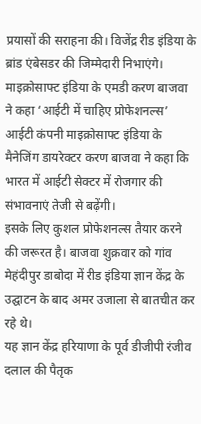प्रयासों की सराहना की। विजेंद्र रीड इंडिया के ब्रांड एंबेसडर की जिम्मेदारी निभाएंगे।
माइक्रोसाफ्ट इंडिया के एमडी करण बाजवा ने कहा ‘आईटी में चाहिए प्रोफेशनल्स’
आईटी कंपनी माइक्रोसाफ्ट इंडिया के मैनेजिंग डायरेक्टर करण बाजवा ने कहा कि भारत में आईटी सेक्टर में रोजगार की संभावनाएं तेजी से बढ़ेंगी।
इसके लिए कुशल प्रोफेशनल्स तैयार करने की जरूरत है। बाजवा शुक्रवार को गांव मेहंदीपुर डाबोदा में रीड इंडिया ज्ञान केंद्र के उद्घाटन के बाद अमर उजाला से बातचीत कर रहे थे।
यह ज्ञान केंद्र हरियाणा के पूर्व डीजीपी रंजीव दलाल की पैतृक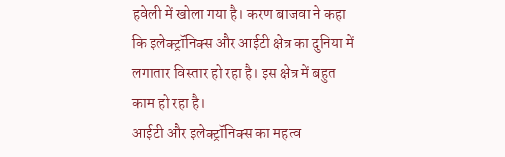हवेली में खोला गया है। करण बाजवा ने कहा कि इलेक्ट्रॉनिक्स और आईटी क्षेत्र का दुनिया में लगातार विस्तार हो रहा है। इस क्षेत्र में बहुत काम हो रहा है।
आईटी और इलेक्ट्रॉनिक्स का महत्व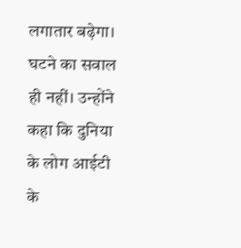लगातार बढ़ेगा। घटने का सवाल ही नहीं। उन्होंने कहा कि दुनिया के लोग आईटी के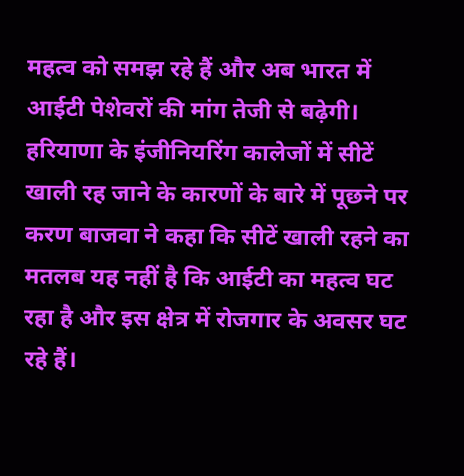महत्व को समझ रहे हैं और अब भारत में आईटी पेशेवरों की मांग तेजी से बढ़ेगी।
हरियाणा के इंजीनियरिंग कालेजों में सीटें खाली रह जाने के कारणों के बारे में पूछने पर करण बाजवा ने कहा कि सीटें खाली रहने का मतलब यह नहीं है कि आईटी का महत्व घट रहा है और इस क्षेत्र में रोजगार के अवसर घट रहे हैं।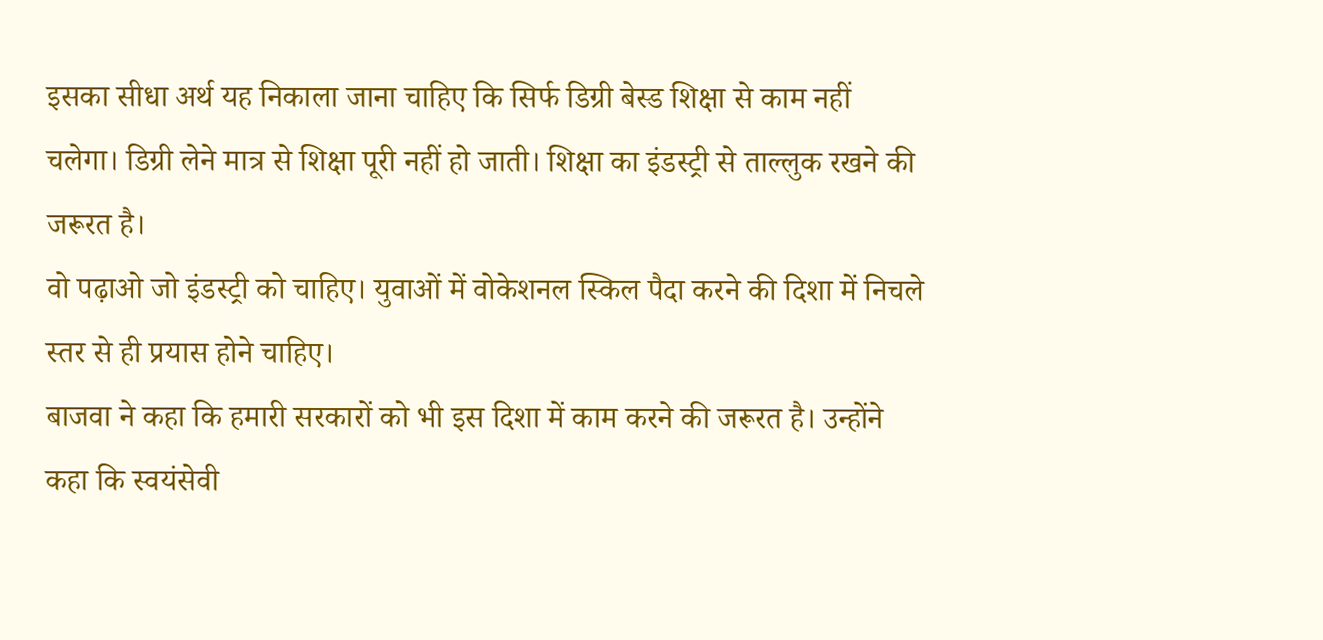इसका सीधा अर्थ यह निकाला जाना चाहिए कि सिर्फ डिग्री बेस्ड शिक्षा से काम नहीं चलेगा। डिग्री लेने मात्र से शिक्षा पूरी नहीं हो जाती। शिक्षा का इंडस्ट्री से ताल्लुक रखने की जरूरत है।
वो पढ़ाओ जो इंडस्ट्री को चाहिए। युवाओं में वोकेशनल स्किल पैदा करने की दिशा में निचले स्तर से ही प्रयास होने चाहिए।
बाजवा ने कहा कि हमारी सरकारों को भी इस दिशा में काम करने की जरूरत है। उन्होंने कहा कि स्वयंसेवी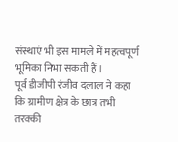संस्थाएं भी इस मामले में महत्वपूर्ण भूमिका निभा सकती हैं।
पूर्व डीजीपी रंजीव दलाल ने कहा कि ग्रामीण क्षेत्र के छात्र तभी तरक्की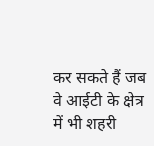कर सकते हैं जब वे आईटी के क्षेत्र में भी शहरी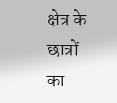क्षेत्र के छात्रों का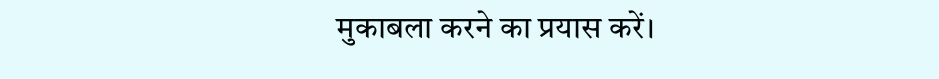मुकाबला करने का प्रयास करें।